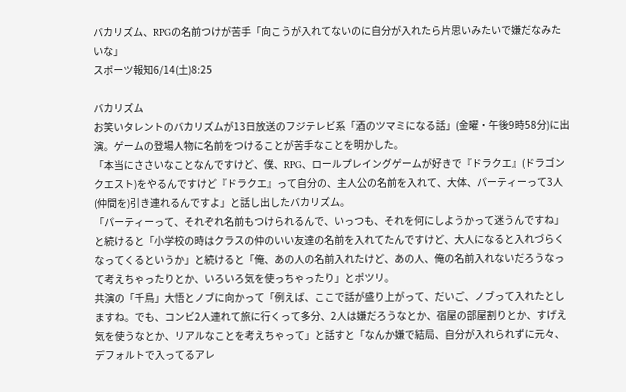バカリズム、RPGの名前つけが苦手「向こうが入れてないのに自分が入れたら片思いみたいで嫌だなみたいな」
スポーツ報知6/14(土)8:25

バカリズム
お笑いタレントのバカリズムが13日放送のフジテレビ系「酒のツマミになる話」(金曜・午後9時58分)に出演。ゲームの登場人物に名前をつけることが苦手なことを明かした。
「本当にささいなことなんですけど、僕、RPG、ロールプレイングゲームが好きで『ドラクエ』(ドラゴンクエスト)をやるんですけど『ドラクエ』って自分の、主人公の名前を入れて、大体、パーティーって3人(仲間を)引き連れるんですよ」と話し出したバカリズム。
「パーティーって、それぞれ名前もつけられるんで、いっつも、それを何にしようかって迷うんですね」と続けると「小学校の時はクラスの仲のいい友達の名前を入れてたんですけど、大人になると入れづらくなってくるというか」と続けると「俺、あの人の名前入れたけど、あの人、俺の名前入れないだろうなって考えちゃったりとか、いろいろ気を使っちゃったり」とポツリ。
共演の「千鳥」大悟とノブに向かって「例えば、ここで話が盛り上がって、だいご、ノブって入れたとしますね。でも、コンビ2人連れて旅に行くって多分、2人は嫌だろうなとか、宿屋の部屋割りとか、すげえ気を使うなとか、リアルなことを考えちゃって」と話すと「なんか嫌で結局、自分が入れられずに元々、デフォルトで入ってるアレ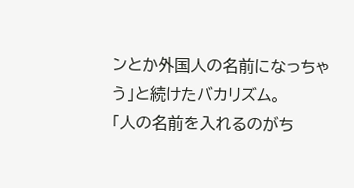ンとか外国人の名前になっちゃう」と続けたバカリズム。
「人の名前を入れるのがち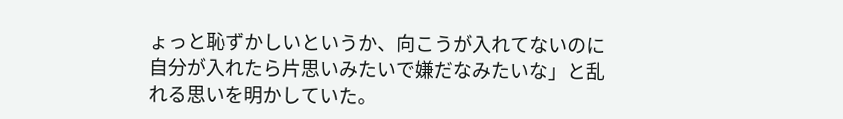ょっと恥ずかしいというか、向こうが入れてないのに自分が入れたら片思いみたいで嫌だなみたいな」と乱れる思いを明かしていた。